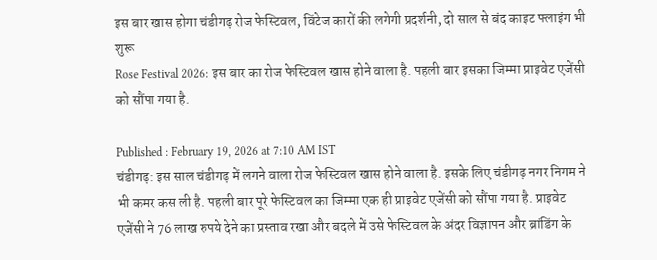इस बार खास होगा चंडीगढ़ रोज फेस्टिवल, विंटेज कारों की लगेगी प्रदर्शनी, दो साल से बंद काइट फ्लाइंग भी शुरू
Rose Festival 2026: इस बार का रोज फेस्टिवल खास होने वाला है. पहली बार इसका जिम्मा प्राइवेट एजेंसी को सौंपा गया है.

Published : February 19, 2026 at 7:10 AM IST
चंडीगढ़: इस साल चंडीगढ़ में लगने वाला रोज फेस्टिवल खास होने वाला है. इसके लिए चंडीगढ़ नगर निगम ने भी कमर कस ली है. पहली बार पूरे फेस्टिवल का जिम्मा एक ही प्राइवेट एजेंसी को सौंपा गया है. प्राइवेट एजेंसी ने 76 लाख रुपये देने का प्रस्ताव रखा और बदले में उसे फेस्टिवल के अंदर विज्ञापन और ब्रांडिंग के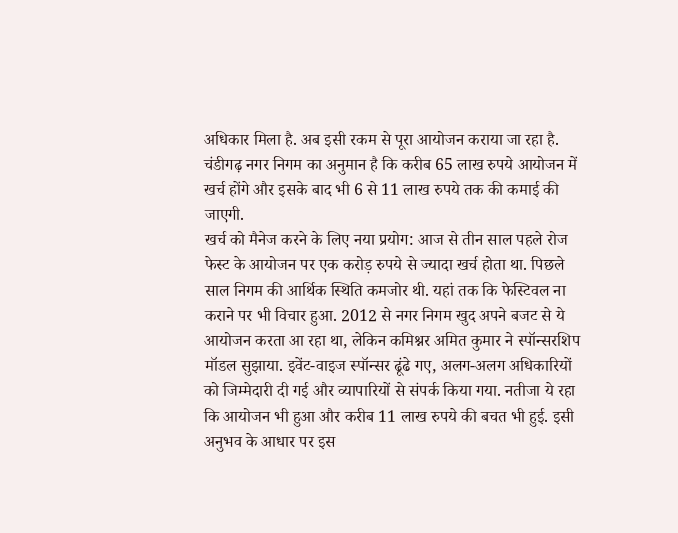अधिकार मिला है. अब इसी रकम से पूरा आयोजन कराया जा रहा है. चंडीगढ़ नगर निगम का अनुमान है कि करीब 65 लाख रुपये आयोजन में खर्च होंगे और इसके बाद भी 6 से 11 लाख रुपये तक की कमाई की जाएगी.
खर्च को मैनेज करने के लिए नया प्रयोग: आज से तीन साल पहले रोज फेस्ट के आयोजन पर एक करोड़ रुपये से ज्यादा खर्च होता था. पिछले साल निगम की आर्थिक स्थिति कमजोर थी. यहां तक कि फेस्टिवल ना कराने पर भी विचार हुआ. 2012 से नगर निगम खुद अपने बजट से ये आयोजन करता आ रहा था, लेकिन कमिश्नर अमित कुमार ने स्पॉन्सरशिप मॉडल सुझाया. इवेंट-वाइज स्पॉन्सर ढूंढे गए, अलग-अलग अधिकारियों को जिम्मेदारी दी गई और व्यापारियों से संपर्क किया गया. नतीजा ये रहा कि आयोजन भी हुआ और करीब 11 लाख रुपये की बचत भी हुई. इसी अनुभव के आधार पर इस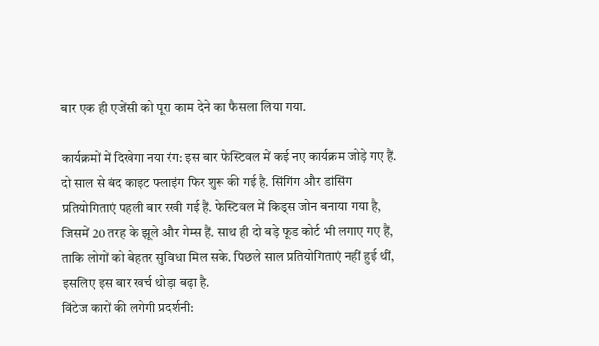बार एक ही एजेंसी को पूरा काम देने का फैसला लिया गया.

कार्यक्रमों में दिखेगा नया रंग: इस बार फेस्टिवल में कई नए कार्यक्रम जोड़े गए हैं. दो साल से बंद काइट फ्लाइंग फिर शुरू की गई है. सिंगिंग और डांसिंग प्रतियोगिताएं पहली बार रखी गई हैं. फेस्टिवल में किड्स जोन बनाया गया है, जिसमें 20 तरह के झूले और गेम्स हैं. साथ ही दो बड़े फूड कोर्ट भी लगाए गए हैं, ताकि लोगों को बेहतर सुविधा मिल सके. पिछले साल प्रतियोगिताएं नहीं हुई थीं, इसलिए इस बार खर्च थोड़ा बढ़ा है.
विंटेज कारों की लगेगी प्रदर्शनी: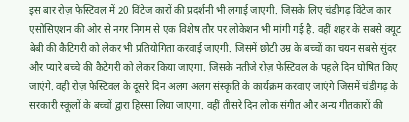इस बार रोज़ फेस्टिवल में 20 विंटेज कारों की प्रदर्शनी भी लगाई जाएगी. जिसके लिए चंडीगढ़ विंटेज कार एसोसिएशन की ओर से नगर निगम से एक विशेष तौर पर लोकेशन भी मांगी गई है. वहीं शहर के सबसे क्यूट बेबी की कैटिगरी को लेकर भी प्रतियोगिता करवाई जाएगी. जिसमें छोटी उम्र के बच्चों का चयन सबसे सुंदर और प्यारे बच्चे की कैटेगरी को लेकर किया जाएगा. जिसके नतीजे रोज़ फेस्टिवल के पहले दिन घोषित किए जाएंगे. वही रोज़ फेस्टिवल के दूसरे दिन अलग अलग संस्कृति के कार्यक्रम करवाए जाएंगे जिसमें चंडीगढ़ के सरकारी स्कूलों के बच्चों द्वारा हिस्सा लिया जाएगा. वहीं तीसरे दिन लोक संगीत और अन्य गीतकारों की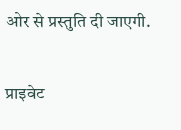ओर से प्रस्तुति दी जाएगी.

प्राइवेट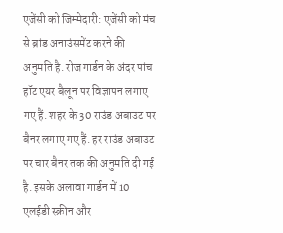एजेंसी को जिम्मेदारी: एजेंसी को मंच से ब्रांड अनाउंसमेंट करने की अनुमति है. रोज गार्डन के अंदर पांच हॉट एयर बैलून पर विज्ञापन लगाए गए हैं. शहर के 30 राउंड अबाउट पर बैनर लगाए गए हैं. हर राउंड अबाउट पर चार बैनर तक की अनुमति दी गई है. इसके अलावा गार्डन में 10 एलईडी स्क्रीन और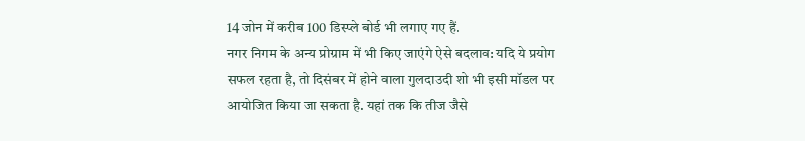14 जोन में करीब 100 डिस्प्ले बोर्ड भी लगाए गए हैं.
नगर निगम के अन्य प्रोग्राम में भी किए जाएंगे ऐसे बदलाव: यदि ये प्रयोग सफल रहता है, तो दिसंबर में होने वाला गुलदाउदी शो भी इसी मॉडल पर आयोजित किया जा सकता है. यहां तक कि तीज जैसे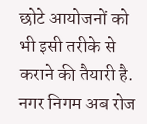छोटे आयोजनों को भी इसी तरीके से कराने की तैयारी है. नगर निगम अब रोज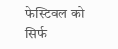फेस्टिवल को सिर्फ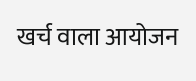खर्च वाला आयोजन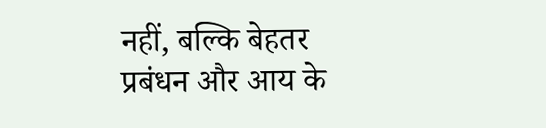नहीं, बल्कि बेहतर प्रबंधन और आय के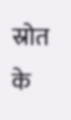स्रोत के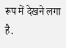रूप में देखने लगा है.